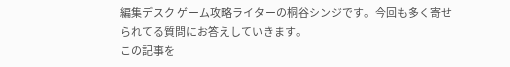編集デスク ゲーム攻略ライターの桐谷シンジです。今回も多く寄せられてる質問にお答えしていきます。
この記事を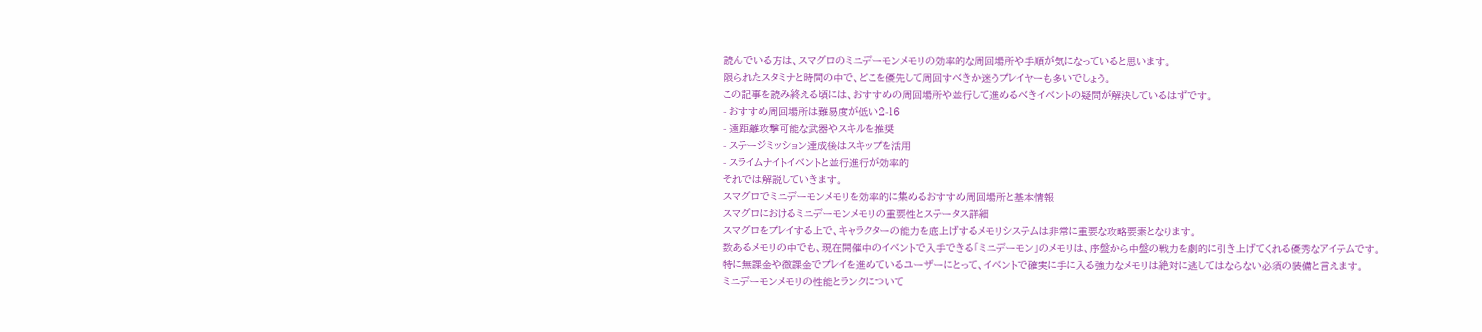読んでいる方は、スマグロのミニデーモンメモリの効率的な周回場所や手順が気になっていると思います。
限られたスタミナと時間の中で、どこを優先して周回すべきか迷うプレイヤーも多いでしょう。
この記事を読み終える頃には、おすすめの周回場所や並行して進めるべきイベントの疑問が解決しているはずです。
- おすすめ周回場所は難易度が低い2-16
- 遠距離攻撃可能な武器やスキルを推奨
- ステージミッション達成後はスキップを活用
- スライムナイトイベントと並行進行が効率的
それでは解説していきます。
スマグロでミニデーモンメモリを効率的に集めるおすすめ周回場所と基本情報
スマグロにおけるミニデーモンメモリの重要性とステータス詳細
スマグロをプレイする上で、キャラクターの能力を底上げするメモリシステムは非常に重要な攻略要素となります。
数あるメモリの中でも、現在開催中のイベントで入手できる「ミニデーモン」のメモリは、序盤から中盤の戦力を劇的に引き上げてくれる優秀なアイテムです。
特に無課金や微課金でプレイを進めているユーザーにとって、イベントで確実に手に入る強力なメモリは絶対に逃してはならない必須の装備と言えます。
ミニデーモンメモリの性能とランクについて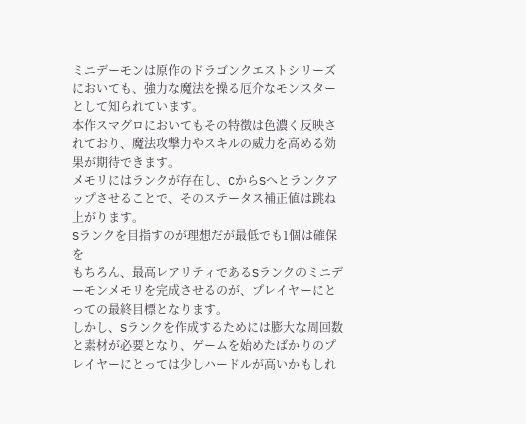ミニデーモンは原作のドラゴンクエストシリーズにおいても、強力な魔法を操る厄介なモンスターとして知られています。
本作スマグロにおいてもその特徴は色濃く反映されており、魔法攻撃力やスキルの威力を高める効果が期待できます。
メモリにはランクが存在し、CからSへとランクアップさせることで、そのステータス補正値は跳ね上がります。
Sランクを目指すのが理想だが最低でも1個は確保を
もちろん、最高レアリティであるSランクのミニデーモンメモリを完成させるのが、プレイヤーにとっての最終目標となります。
しかし、Sランクを作成するためには膨大な周回数と素材が必要となり、ゲームを始めたばかりのプレイヤーにとっては少しハードルが高いかもしれ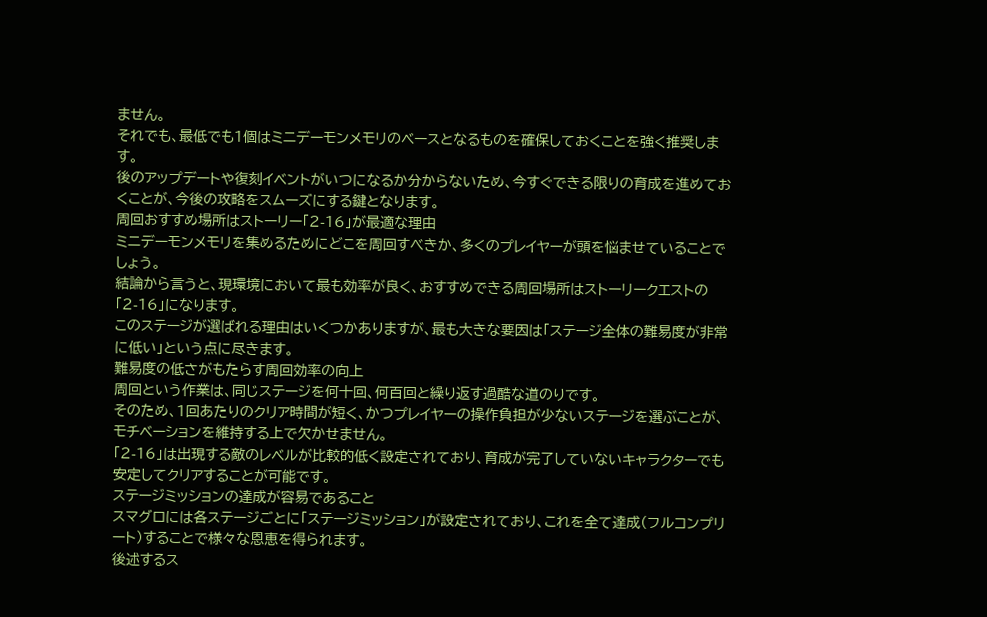ません。
それでも、最低でも1個はミニデーモンメモリのベースとなるものを確保しておくことを強く推奨します。
後のアップデートや復刻イベントがいつになるか分からないため、今すぐできる限りの育成を進めておくことが、今後の攻略をスムーズにする鍵となります。
周回おすすめ場所はストーリー「2-16」が最適な理由
ミニデーモンメモリを集めるためにどこを周回すべきか、多くのプレイヤーが頭を悩ませていることでしょう。
結論から言うと、現環境において最も効率が良く、おすすめできる周回場所はストーリークエストの「2-16」になります。
このステージが選ばれる理由はいくつかありますが、最も大きな要因は「ステージ全体の難易度が非常に低い」という点に尽きます。
難易度の低さがもたらす周回効率の向上
周回という作業は、同じステージを何十回、何百回と繰り返す過酷な道のりです。
そのため、1回あたりのクリア時間が短く、かつプレイヤーの操作負担が少ないステージを選ぶことが、モチベーションを維持する上で欠かせません。
「2-16」は出現する敵のレベルが比較的低く設定されており、育成が完了していないキャラクターでも安定してクリアすることが可能です。
ステージミッションの達成が容易であること
スマグロには各ステージごとに「ステージミッション」が設定されており、これを全て達成(フルコンプリート)することで様々な恩恵を得られます。
後述するス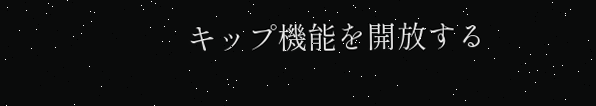キップ機能を開放する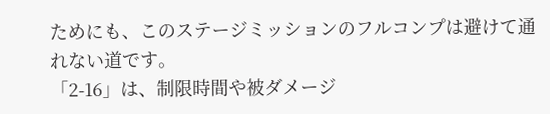ためにも、このステージミッションのフルコンプは避けて通れない道です。
「2-16」は、制限時間や被ダメージ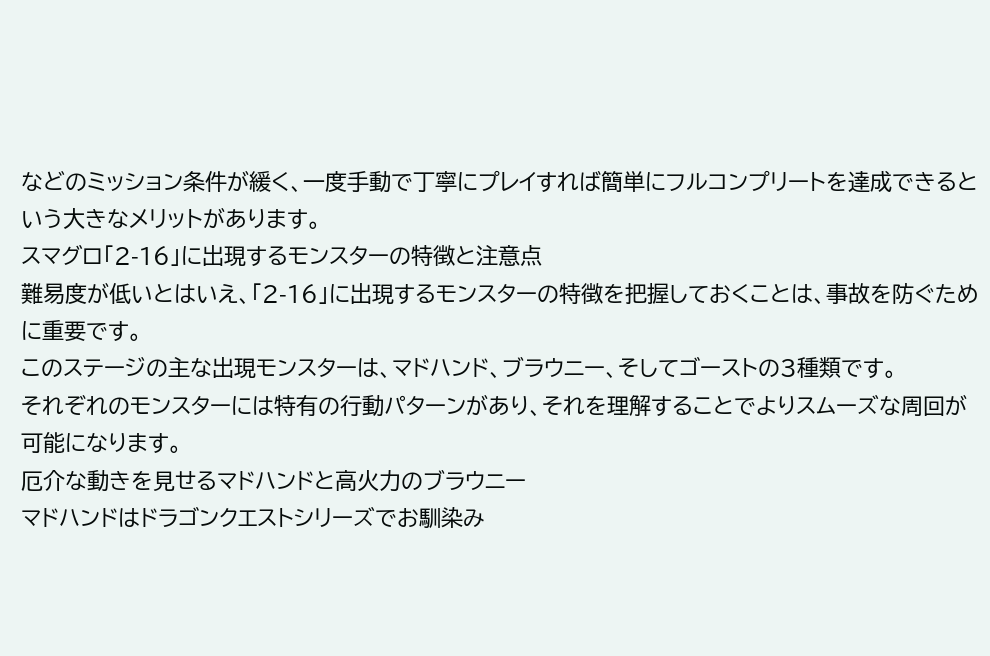などのミッション条件が緩く、一度手動で丁寧にプレイすれば簡単にフルコンプリートを達成できるという大きなメリットがあります。
スマグロ「2-16」に出現するモンスターの特徴と注意点
難易度が低いとはいえ、「2-16」に出現するモンスターの特徴を把握しておくことは、事故を防ぐために重要です。
このステージの主な出現モンスターは、マドハンド、ブラウニー、そしてゴーストの3種類です。
それぞれのモンスターには特有の行動パターンがあり、それを理解することでよりスムーズな周回が可能になります。
厄介な動きを見せるマドハンドと高火力のブラウニー
マドハンドはドラゴンクエストシリーズでお馴染み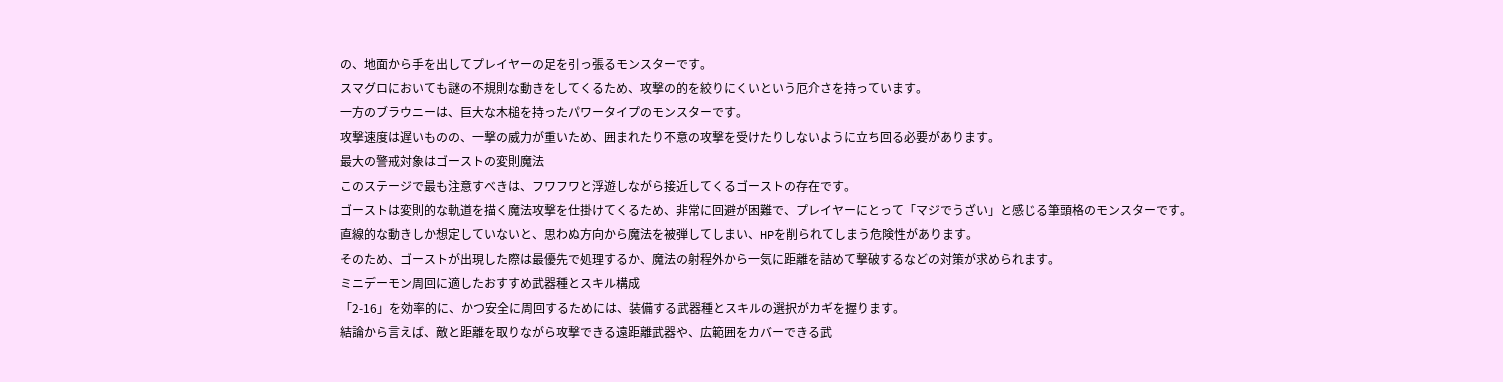の、地面から手を出してプレイヤーの足を引っ張るモンスターです。
スマグロにおいても謎の不規則な動きをしてくるため、攻撃の的を絞りにくいという厄介さを持っています。
一方のブラウニーは、巨大な木槌を持ったパワータイプのモンスターです。
攻撃速度は遅いものの、一撃の威力が重いため、囲まれたり不意の攻撃を受けたりしないように立ち回る必要があります。
最大の警戒対象はゴーストの変則魔法
このステージで最も注意すべきは、フワフワと浮遊しながら接近してくるゴーストの存在です。
ゴーストは変則的な軌道を描く魔法攻撃を仕掛けてくるため、非常に回避が困難で、プレイヤーにとって「マジでうざい」と感じる筆頭格のモンスターです。
直線的な動きしか想定していないと、思わぬ方向から魔法を被弾してしまい、HPを削られてしまう危険性があります。
そのため、ゴーストが出現した際は最優先で処理するか、魔法の射程外から一気に距離を詰めて撃破するなどの対策が求められます。
ミニデーモン周回に適したおすすめ武器種とスキル構成
「2-16」を効率的に、かつ安全に周回するためには、装備する武器種とスキルの選択がカギを握ります。
結論から言えば、敵と距離を取りながら攻撃できる遠距離武器や、広範囲をカバーできる武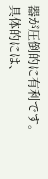器が圧倒的に有利です。
具体的には、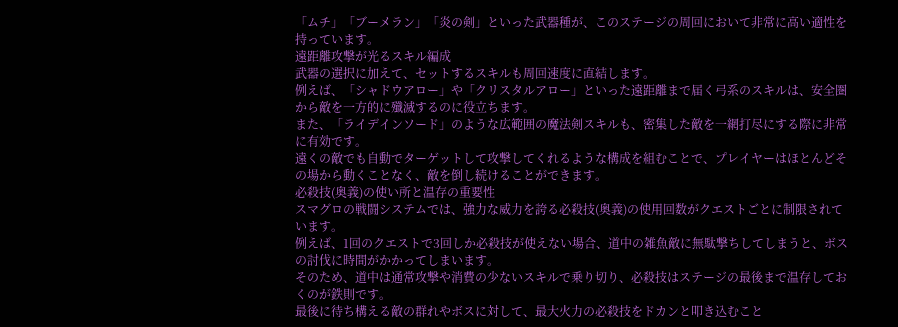「ムチ」「ブーメラン」「炎の剣」といった武器種が、このステージの周回において非常に高い適性を持っています。
遠距離攻撃が光るスキル編成
武器の選択に加えて、セットするスキルも周回速度に直結します。
例えば、「シャドウアロー」や「クリスタルアロー」といった遠距離まで届く弓系のスキルは、安全圏から敵を一方的に殲滅するのに役立ちます。
また、「ライデインソード」のような広範囲の魔法剣スキルも、密集した敵を一網打尽にする際に非常に有効です。
遠くの敵でも自動でターゲットして攻撃してくれるような構成を組むことで、プレイヤーはほとんどその場から動くことなく、敵を倒し続けることができます。
必殺技(奥義)の使い所と温存の重要性
スマグロの戦闘システムでは、強力な威力を誇る必殺技(奥義)の使用回数がクエストごとに制限されています。
例えば、1回のクエストで3回しか必殺技が使えない場合、道中の雑魚敵に無駄撃ちしてしまうと、ボスの討伐に時間がかかってしまいます。
そのため、道中は通常攻撃や消費の少ないスキルで乗り切り、必殺技はステージの最後まで温存しておくのが鉄則です。
最後に待ち構える敵の群れやボスに対して、最大火力の必殺技をドカンと叩き込むこと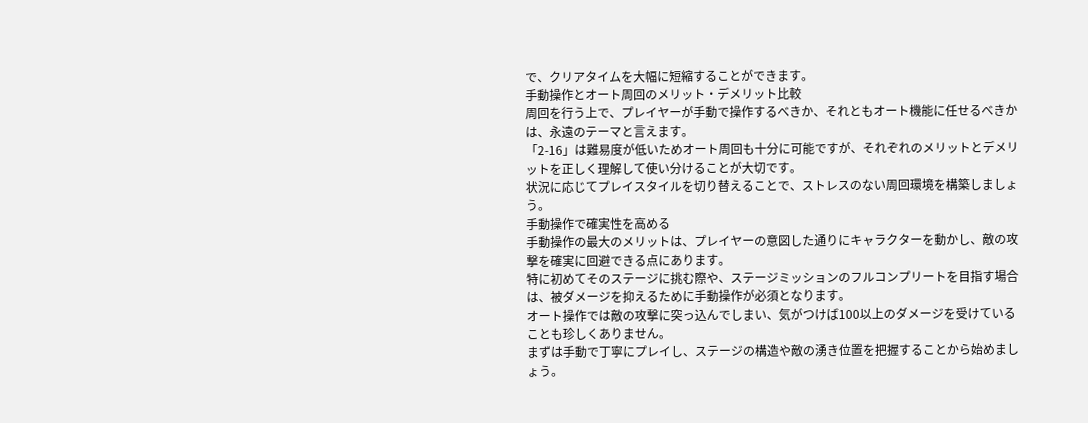で、クリアタイムを大幅に短縮することができます。
手動操作とオート周回のメリット・デメリット比較
周回を行う上で、プレイヤーが手動で操作するべきか、それともオート機能に任せるべきかは、永遠のテーマと言えます。
「2-16」は難易度が低いためオート周回も十分に可能ですが、それぞれのメリットとデメリットを正しく理解して使い分けることが大切です。
状況に応じてプレイスタイルを切り替えることで、ストレスのない周回環境を構築しましょう。
手動操作で確実性を高める
手動操作の最大のメリットは、プレイヤーの意図した通りにキャラクターを動かし、敵の攻撃を確実に回避できる点にあります。
特に初めてそのステージに挑む際や、ステージミッションのフルコンプリートを目指す場合は、被ダメージを抑えるために手動操作が必須となります。
オート操作では敵の攻撃に突っ込んでしまい、気がつけば100以上のダメージを受けていることも珍しくありません。
まずは手動で丁寧にプレイし、ステージの構造や敵の湧き位置を把握することから始めましょう。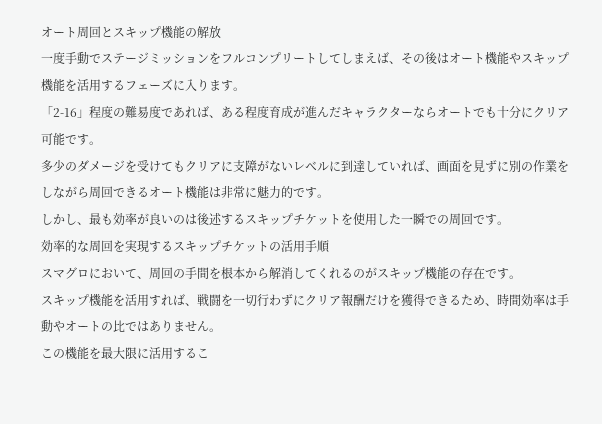オート周回とスキップ機能の解放
一度手動でステージミッションをフルコンプリートしてしまえば、その後はオート機能やスキップ機能を活用するフェーズに入ります。
「2-16」程度の難易度であれば、ある程度育成が進んだキャラクターならオートでも十分にクリア可能です。
多少のダメージを受けてもクリアに支障がないレベルに到達していれば、画面を見ずに別の作業をしながら周回できるオート機能は非常に魅力的です。
しかし、最も効率が良いのは後述するスキップチケットを使用した一瞬での周回です。
効率的な周回を実現するスキップチケットの活用手順
スマグロにおいて、周回の手間を根本から解消してくれるのがスキップ機能の存在です。
スキップ機能を活用すれば、戦闘を一切行わずにクリア報酬だけを獲得できるため、時間効率は手動やオートの比ではありません。
この機能を最大限に活用するこ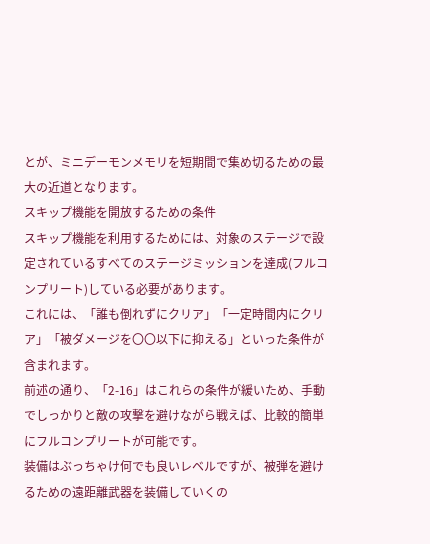とが、ミニデーモンメモリを短期間で集め切るための最大の近道となります。
スキップ機能を開放するための条件
スキップ機能を利用するためには、対象のステージで設定されているすべてのステージミッションを達成(フルコンプリート)している必要があります。
これには、「誰も倒れずにクリア」「一定時間内にクリア」「被ダメージを〇〇以下に抑える」といった条件が含まれます。
前述の通り、「2-16」はこれらの条件が緩いため、手動でしっかりと敵の攻撃を避けながら戦えば、比較的簡単にフルコンプリートが可能です。
装備はぶっちゃけ何でも良いレベルですが、被弾を避けるための遠距離武器を装備していくの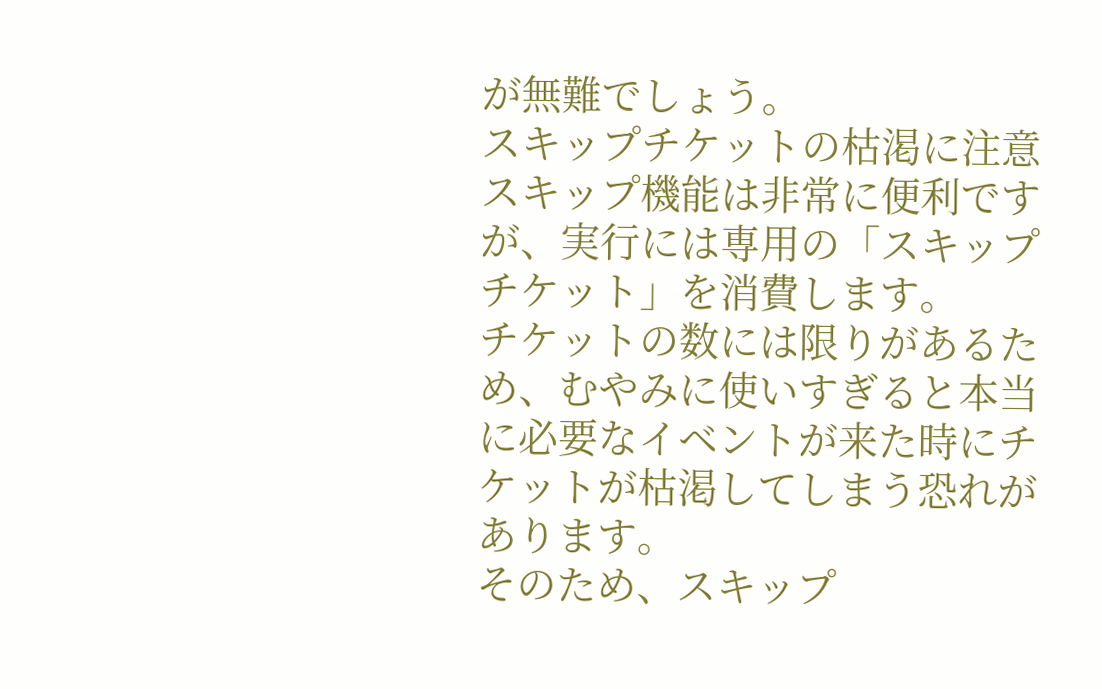が無難でしょう。
スキップチケットの枯渇に注意
スキップ機能は非常に便利ですが、実行には専用の「スキップチケット」を消費します。
チケットの数には限りがあるため、むやみに使いすぎると本当に必要なイベントが来た時にチケットが枯渇してしまう恐れがあります。
そのため、スキップ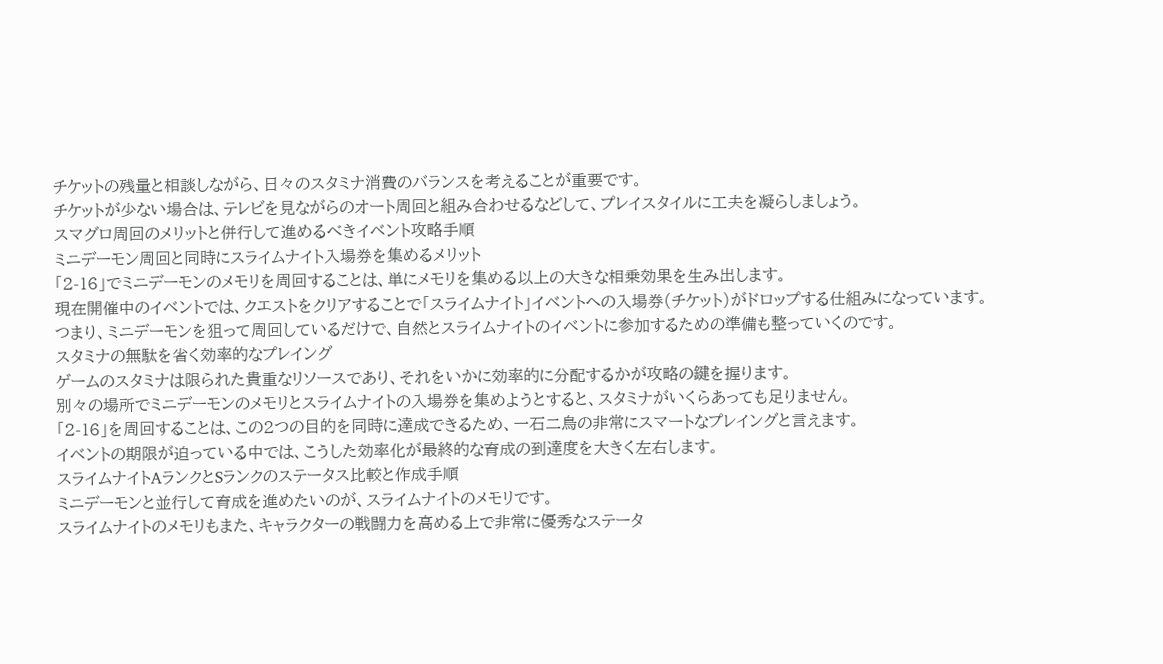チケットの残量と相談しながら、日々のスタミナ消費のバランスを考えることが重要です。
チケットが少ない場合は、テレビを見ながらのオート周回と組み合わせるなどして、プレイスタイルに工夫を凝らしましょう。
スマグロ周回のメリットと併行して進めるべきイベント攻略手順
ミニデーモン周回と同時にスライムナイト入場券を集めるメリット
「2-16」でミニデーモンのメモリを周回することは、単にメモリを集める以上の大きな相乗効果を生み出します。
現在開催中のイベントでは、クエストをクリアすることで「スライムナイト」イベントへの入場券(チケット)がドロップする仕組みになっています。
つまり、ミニデーモンを狙って周回しているだけで、自然とスライムナイトのイベントに参加するための準備も整っていくのです。
スタミナの無駄を省く効率的なプレイング
ゲームのスタミナは限られた貴重なリソースであり、それをいかに効率的に分配するかが攻略の鍵を握ります。
別々の場所でミニデーモンのメモリとスライムナイトの入場券を集めようとすると、スタミナがいくらあっても足りません。
「2-16」を周回することは、この2つの目的を同時に達成できるため、一石二鳥の非常にスマートなプレイングと言えます。
イベントの期限が迫っている中では、こうした効率化が最終的な育成の到達度を大きく左右します。
スライムナイトAランクとSランクのステータス比較と作成手順
ミニデーモンと並行して育成を進めたいのが、スライムナイトのメモリです。
スライムナイトのメモリもまた、キャラクターの戦闘力を高める上で非常に優秀なステータ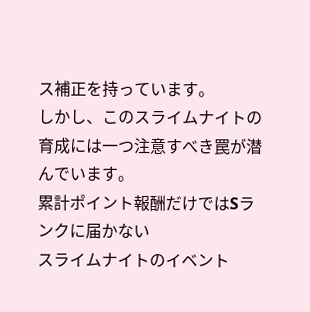ス補正を持っています。
しかし、このスライムナイトの育成には一つ注意すべき罠が潜んでいます。
累計ポイント報酬だけではSランクに届かない
スライムナイトのイベント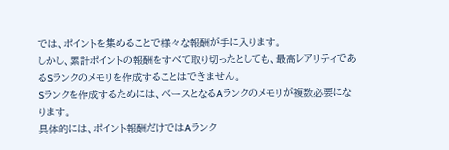では、ポイントを集めることで様々な報酬が手に入ります。
しかし、累計ポイントの報酬をすべて取り切ったとしても、最高レアリティであるSランクのメモリを作成することはできません。
Sランクを作成するためには、ベースとなるAランクのメモリが複数必要になります。
具体的には、ポイント報酬だけではAランク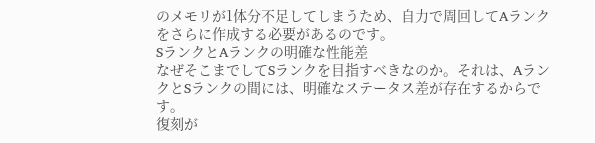のメモリが1体分不足してしまうため、自力で周回してAランクをさらに作成する必要があるのです。
SランクとAランクの明確な性能差
なぜそこまでしてSランクを目指すべきなのか。それは、AランクとSランクの間には、明確なステータス差が存在するからです。
復刻が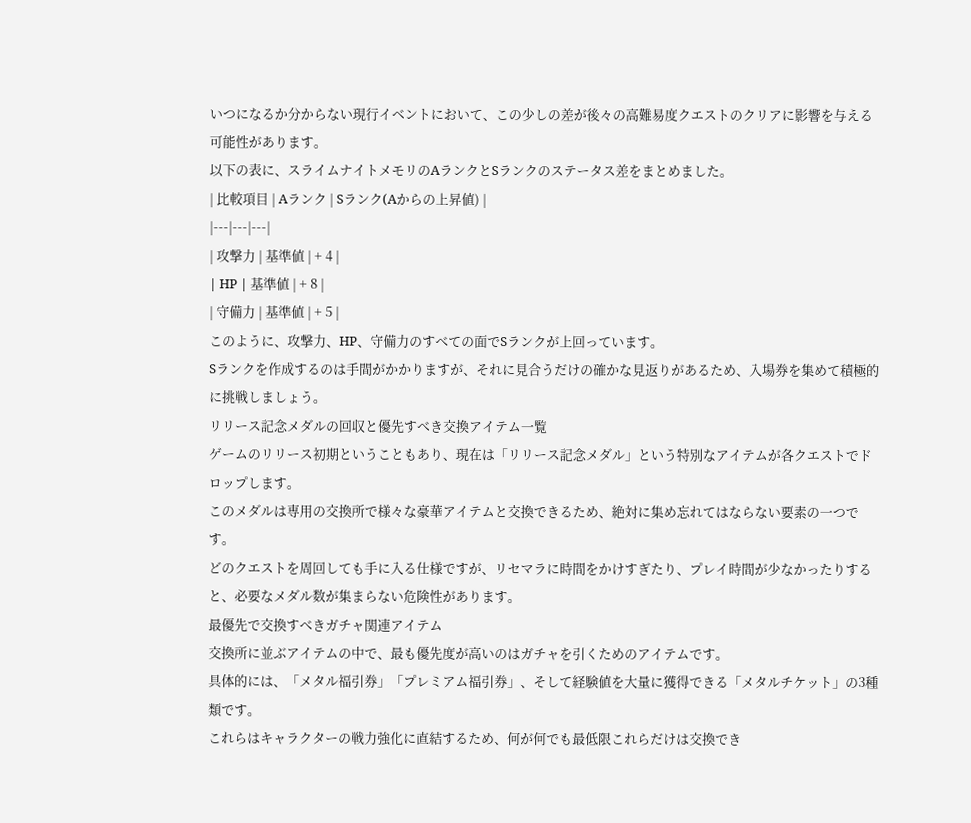いつになるか分からない現行イベントにおいて、この少しの差が後々の高難易度クエストのクリアに影響を与える可能性があります。
以下の表に、スライムナイトメモリのAランクとSランクのステータス差をまとめました。
| 比較項目 | Aランク | Sランク(Aからの上昇値) |
|---|---|---|
| 攻撃力 | 基準値 | + 4 |
| HP | 基準値 | + 8 |
| 守備力 | 基準値 | + 5 |
このように、攻撃力、HP、守備力のすべての面でSランクが上回っています。
Sランクを作成するのは手間がかかりますが、それに見合うだけの確かな見返りがあるため、入場券を集めて積極的に挑戦しましょう。
リリース記念メダルの回収と優先すべき交換アイテム一覧
ゲームのリリース初期ということもあり、現在は「リリース記念メダル」という特別なアイテムが各クエストでドロップします。
このメダルは専用の交換所で様々な豪華アイテムと交換できるため、絶対に集め忘れてはならない要素の一つです。
どのクエストを周回しても手に入る仕様ですが、リセマラに時間をかけすぎたり、プレイ時間が少なかったりすると、必要なメダル数が集まらない危険性があります。
最優先で交換すべきガチャ関連アイテム
交換所に並ぶアイテムの中で、最も優先度が高いのはガチャを引くためのアイテムです。
具体的には、「メタル福引券」「プレミアム福引券」、そして経験値を大量に獲得できる「メタルチケット」の3種類です。
これらはキャラクターの戦力強化に直結するため、何が何でも最低限これらだけは交換でき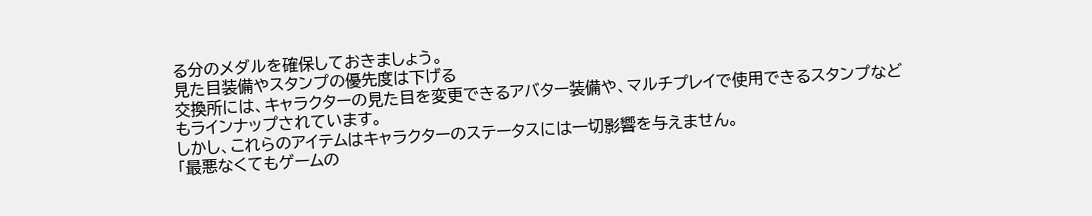る分のメダルを確保しておきましょう。
見た目装備やスタンプの優先度は下げる
交換所には、キャラクターの見た目を変更できるアバター装備や、マルチプレイで使用できるスタンプなどもラインナップされています。
しかし、これらのアイテムはキャラクターのステータスには一切影響を与えません。
「最悪なくてもゲームの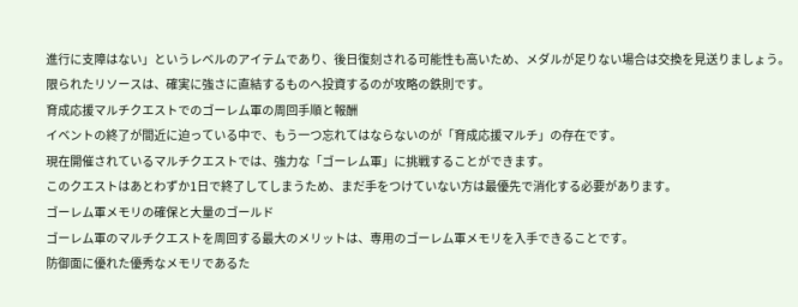進行に支障はない」というレベルのアイテムであり、後日復刻される可能性も高いため、メダルが足りない場合は交換を見送りましょう。
限られたリソースは、確実に強さに直結するものへ投資するのが攻略の鉄則です。
育成応援マルチクエストでのゴーレム軍の周回手順と報酬
イベントの終了が間近に迫っている中で、もう一つ忘れてはならないのが「育成応援マルチ」の存在です。
現在開催されているマルチクエストでは、強力な「ゴーレム軍」に挑戦することができます。
このクエストはあとわずか1日で終了してしまうため、まだ手をつけていない方は最優先で消化する必要があります。
ゴーレム軍メモリの確保と大量のゴールド
ゴーレム軍のマルチクエストを周回する最大のメリットは、専用のゴーレム軍メモリを入手できることです。
防御面に優れた優秀なメモリであるた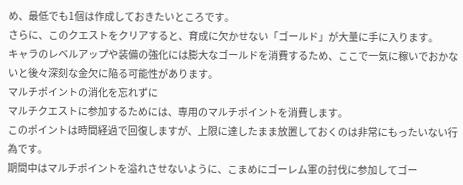め、最低でも1個は作成しておきたいところです。
さらに、このクエストをクリアすると、育成に欠かせない「ゴールド」が大量に手に入ります。
キャラのレベルアップや装備の強化には膨大なゴールドを消費するため、ここで一気に稼いでおかないと後々深刻な金欠に陥る可能性があります。
マルチポイントの消化を忘れずに
マルチクエストに参加するためには、専用のマルチポイントを消費します。
このポイントは時間経過で回復しますが、上限に達したまま放置しておくのは非常にもったいない行為です。
期間中はマルチポイントを溢れさせないように、こまめにゴーレム軍の討伐に参加してゴー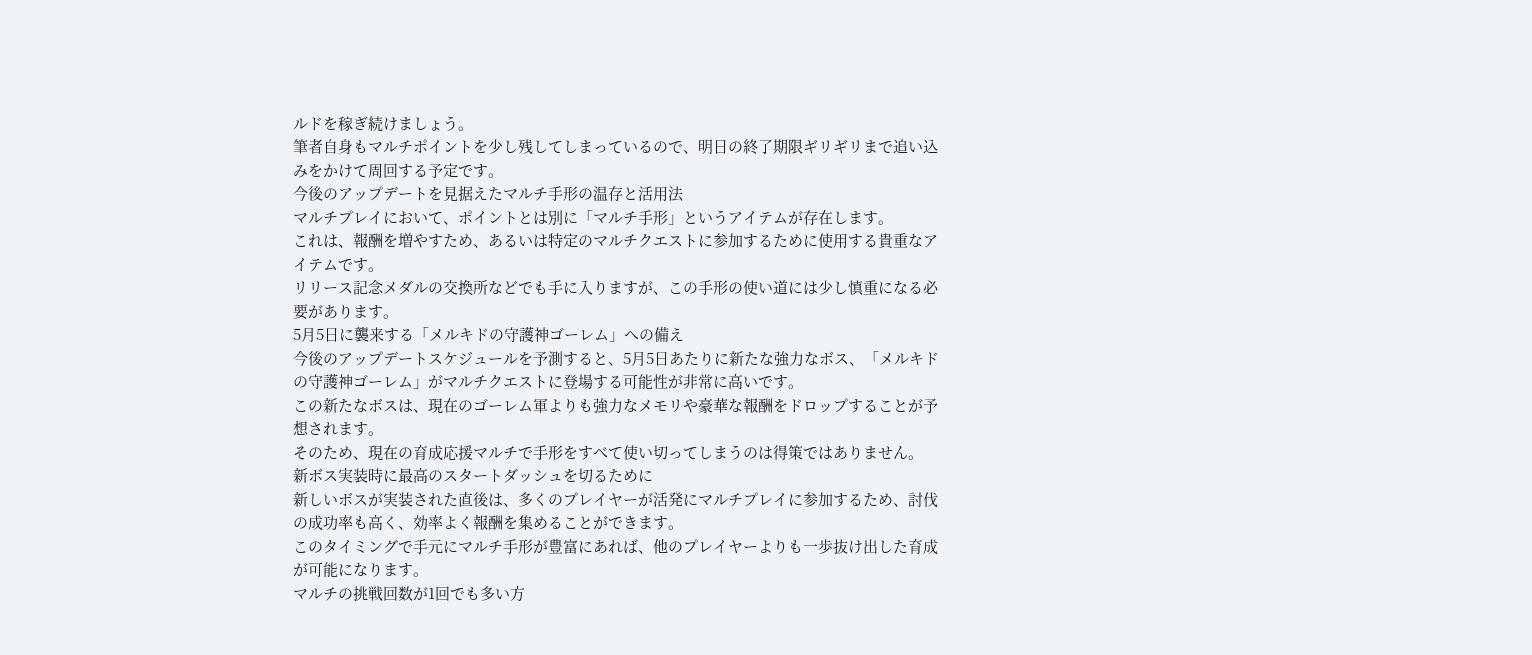ルドを稼ぎ続けましょう。
筆者自身もマルチポイントを少し残してしまっているので、明日の終了期限ギリギリまで追い込みをかけて周回する予定です。
今後のアップデートを見据えたマルチ手形の温存と活用法
マルチプレイにおいて、ポイントとは別に「マルチ手形」というアイテムが存在します。
これは、報酬を増やすため、あるいは特定のマルチクエストに参加するために使用する貴重なアイテムです。
リリース記念メダルの交換所などでも手に入りますが、この手形の使い道には少し慎重になる必要があります。
5月5日に襲来する「メルキドの守護神ゴーレム」への備え
今後のアップデートスケジュールを予測すると、5月5日あたりに新たな強力なボス、「メルキドの守護神ゴーレム」がマルチクエストに登場する可能性が非常に高いです。
この新たなボスは、現在のゴーレム軍よりも強力なメモリや豪華な報酬をドロップすることが予想されます。
そのため、現在の育成応援マルチで手形をすべて使い切ってしまうのは得策ではありません。
新ボス実装時に最高のスタートダッシュを切るために
新しいボスが実装された直後は、多くのプレイヤーが活発にマルチプレイに参加するため、討伐の成功率も高く、効率よく報酬を集めることができます。
このタイミングで手元にマルチ手形が豊富にあれば、他のプレイヤーよりも一歩抜け出した育成が可能になります。
マルチの挑戦回数が1回でも多い方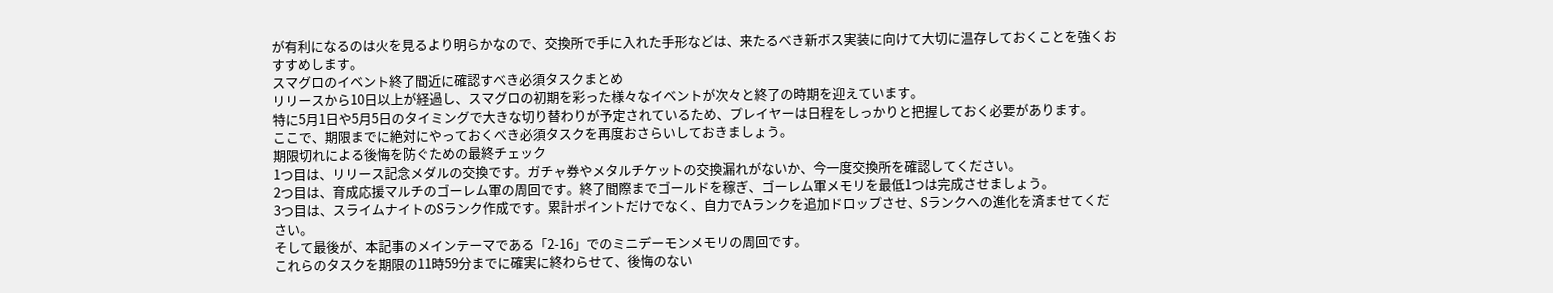が有利になるのは火を見るより明らかなので、交換所で手に入れた手形などは、来たるべき新ボス実装に向けて大切に温存しておくことを強くおすすめします。
スマグロのイベント終了間近に確認すべき必須タスクまとめ
リリースから10日以上が経過し、スマグロの初期を彩った様々なイベントが次々と終了の時期を迎えています。
特に5月1日や5月5日のタイミングで大きな切り替わりが予定されているため、プレイヤーは日程をしっかりと把握しておく必要があります。
ここで、期限までに絶対にやっておくべき必須タスクを再度おさらいしておきましょう。
期限切れによる後悔を防ぐための最終チェック
1つ目は、リリース記念メダルの交換です。ガチャ券やメタルチケットの交換漏れがないか、今一度交換所を確認してください。
2つ目は、育成応援マルチのゴーレム軍の周回です。終了間際までゴールドを稼ぎ、ゴーレム軍メモリを最低1つは完成させましょう。
3つ目は、スライムナイトのSランク作成です。累計ポイントだけでなく、自力でAランクを追加ドロップさせ、Sランクへの進化を済ませてください。
そして最後が、本記事のメインテーマである「2-16」でのミニデーモンメモリの周回です。
これらのタスクを期限の11時59分までに確実に終わらせて、後悔のない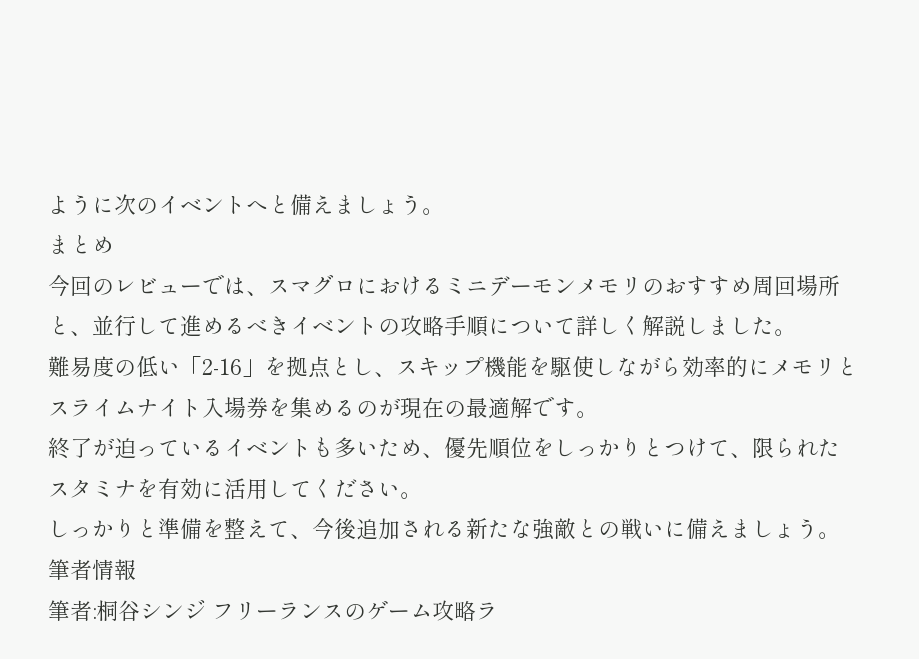ように次のイベントへと備えましょう。
まとめ
今回のレビューでは、スマグロにおけるミニデーモンメモリのおすすめ周回場所と、並行して進めるべきイベントの攻略手順について詳しく解説しました。
難易度の低い「2-16」を拠点とし、スキップ機能を駆使しながら効率的にメモリとスライムナイト入場券を集めるのが現在の最適解です。
終了が迫っているイベントも多いため、優先順位をしっかりとつけて、限られたスタミナを有効に活用してください。
しっかりと準備を整えて、今後追加される新たな強敵との戦いに備えましょう。
筆者情報
筆者:桐谷シンジ フリーランスのゲーム攻略ラ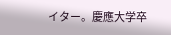イター。慶應大学卒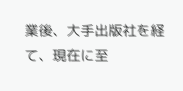業後、大手出版社を経て、現在に至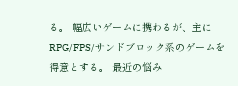る。 幅広いゲームに携わるが、主にRPG/FPS/サンドブロック系のゲームを得意とする。 最近の悩み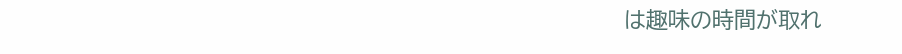は趣味の時間が取れ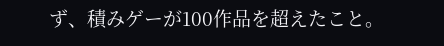ず、積みゲーが100作品を超えたこと。